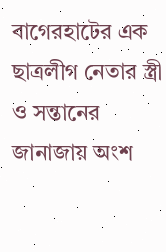বাগেরহাটের এক ছাত্রলীগ নেতার স্ত্রী ও সন্তানের জানাজায় অংশ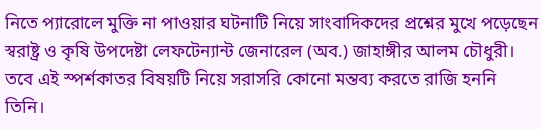নিতে প্যারোলে মুক্তি না পাওয়ার ঘটনাটি নিয়ে সাংবাদিকদের প্রশ্নের মুখে পড়েছেন স্বরাষ্ট্র ও কৃষি উপদেষ্টা লেফটেন্যান্ট জেনারেল (অব.) জাহাঙ্গীর আলম চৌধুরী। তবে এই স্পর্শকাতর বিষয়টি নিয়ে সরাসরি কোনো মন্তব্য করতে রাজি হননি তিনি।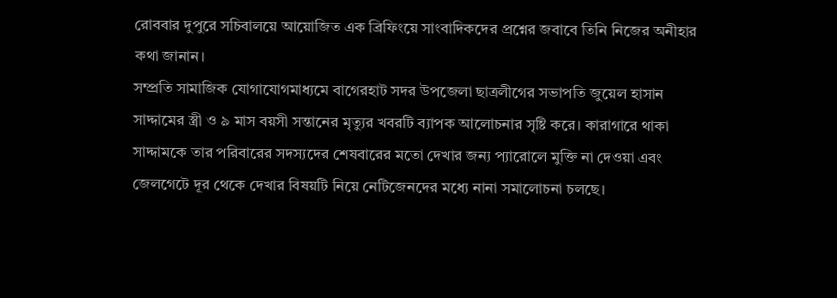রোববার দুপুরে সচিবালয়ে আয়োজিত এক ব্রিফিংয়ে সাংবাদিকদের প্রশ্নের জবাবে তিনি নিজের অনীহার কথা জানান।
সম্প্রতি সামাজিক যোগাযোগমাধ্যমে বাগেরহাট সদর উপজেলা ছাত্রলীগের সভাপতি জুয়েল হাসান সাদ্দামের স্ত্রী ও ৯ মাস বয়সী সন্তানের মৃত্যুর খবরটি ব্যাপক আলোচনার সৃষ্টি করে। কারাগারে থাকা সাদ্দামকে তার পরিবারের সদস্যদের শেষবারের মতো দেখার জন্য প্যারোলে মুক্তি না দেওয়া এবং জেলগেটে দূর থেকে দেখার বিষয়টি নিয়ে নেটিজেনদের মধ্যে নানা সমালোচনা চলছে।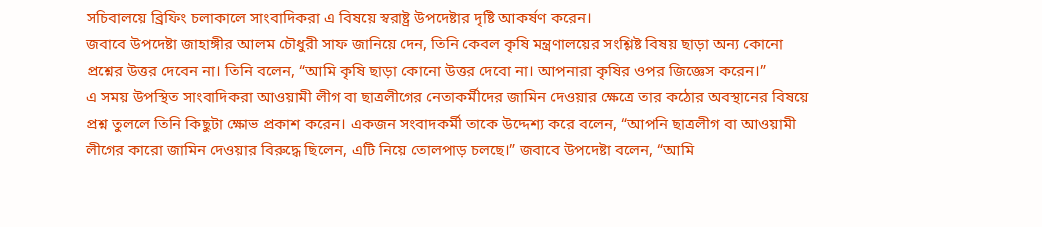সচিবালয়ে ব্রিফিং চলাকালে সাংবাদিকরা এ বিষয়ে স্বরাষ্ট্র উপদেষ্টার দৃষ্টি আকর্ষণ করেন।
জবাবে উপদেষ্টা জাহাঙ্গীর আলম চৌধুরী সাফ জানিয়ে দেন, তিনি কেবল কৃষি মন্ত্রণালয়ের সংশ্লিষ্ট বিষয় ছাড়া অন্য কোনো প্রশ্নের উত্তর দেবেন না। তিনি বলেন, “আমি কৃষি ছাড়া কোনো উত্তর দেবো না। আপনারা কৃষির ওপর জিজ্ঞেস করেন।”
এ সময় উপস্থিত সাংবাদিকরা আওয়ামী লীগ বা ছাত্রলীগের নেতাকর্মীদের জামিন দেওয়ার ক্ষেত্রে তার কঠোর অবস্থানের বিষয়ে প্রশ্ন তুললে তিনি কিছুটা ক্ষোভ প্রকাশ করেন। একজন সংবাদকর্মী তাকে উদ্দেশ্য করে বলেন, “আপনি ছাত্রলীগ বা আওয়ামী লীগের কারো জামিন দেওয়ার বিরুদ্ধে ছিলেন, এটি নিয়ে তোলপাড় চলছে।” জবাবে উপদেষ্টা বলেন, “আমি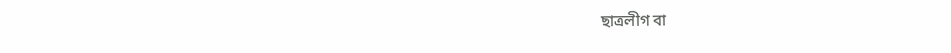ছাত্রলীগ বা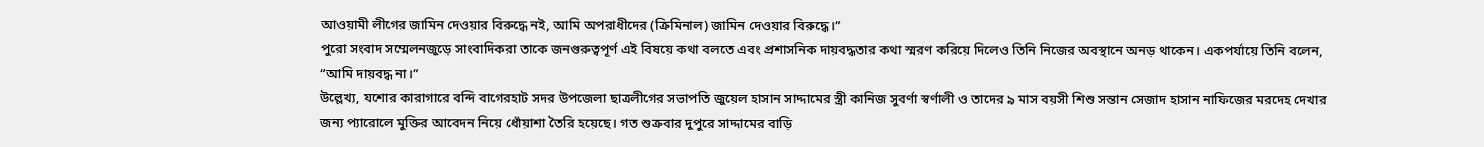আওয়ামী লীগের জামিন দেওয়ার বিরুদ্ধে নই, আমি অপরাধীদের (ক্রিমিনাল) জামিন দেওয়ার বিরুদ্ধে।”
পুরো সংবাদ সম্মেলনজুড়ে সাংবাদিকরা তাকে জনগুরুত্বপূর্ণ এই বিষয়ে কথা বলতে এবং প্রশাসনিক দায়বদ্ধতার কথা স্মরণ করিয়ে দিলেও তিনি নিজের অবস্থানে অনড় থাকেন। একপর্যায়ে তিনি বলেন, “আমি দায়বদ্ধ না।”
উল্লেখ্য, যশোর কারাগারে বন্দি বাগেরহাট সদর উপজেলা ছাত্রলীগের সভাপতি জুয়েল হাসান সাদ্দামের স্ত্রী কানিজ সুবর্ণা স্বর্ণালী ও তাদের ৯ মাস বয়সী শিশু সন্তান সেজাদ হাসান নাফিজের মরদেহ দেখার জন্য প্যারোলে মুক্তির আবেদন নিয়ে ধোঁয়াশা তৈরি হয়েছে। গত শুক্রবার দুপুরে সাদ্দামের বাড়ি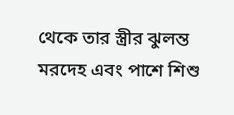থেকে তার স্ত্রীর ঝুলন্ত মরদেহ এবং পাশে শিশু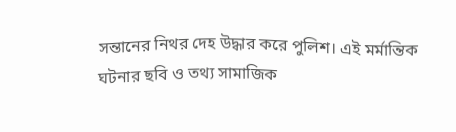সন্তানের নিথর দেহ উদ্ধার করে পুলিশ। এই মর্মান্তিক ঘটনার ছবি ও তথ্য সামাজিক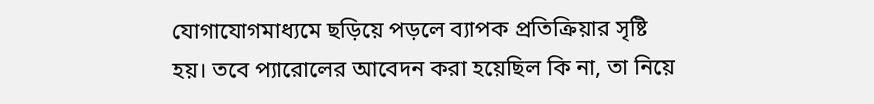যোগাযোগমাধ্যমে ছড়িয়ে পড়লে ব্যাপক প্রতিক্রিয়ার সৃষ্টি হয়। তবে প্যারোলের আবেদন করা হয়েছিল কি না, তা নিয়ে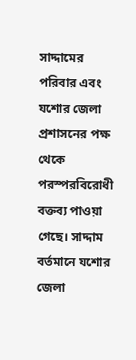সাদ্দামের পরিবার এবং যশোর জেলা প্রশাসনের পক্ষ থেকে পরস্পরবিরোধী বক্তব্য পাওয়া গেছে। সাদ্দাম বর্তমানে যশোর জেলা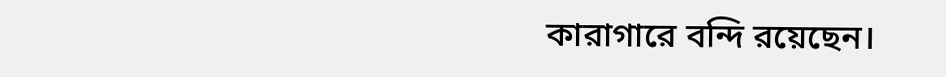কারাগারে বন্দি রয়েছেন।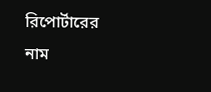রিপোর্টারের নাম